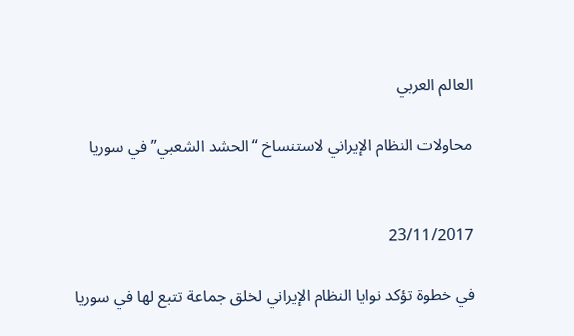العالم العربي

محاولات النظام الإيراني لاستنساخ “الحشد الشعبي” في سوريا


23/11/2017

في خطوة تؤکد نوايا النظام الإيراني لخلق جماعة تتبع لها في سوريا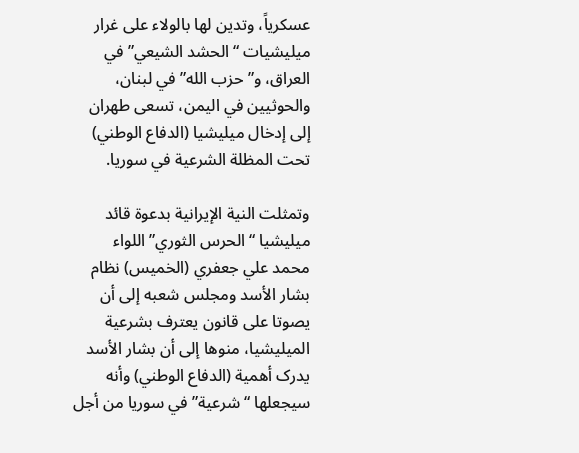عسکرياً، وتدين لها بالولاء علی غرار ميليشيات “الحشد الشيعي” في العراق، و”حزب الله” في لبنان، والحوثيين في اليمن، تسعی طهران إلی إدخال ميليشيا (الدفاع الوطني) تحت المظلة الشرعية في سوريا.

وتمثلت النية الإيرانية بدعوة قائد ميليشيا “الحرس الثوري” اللواء محمد علي جعفري (الخميس) نظام بشار الأسد ومجلس شعبه إلی أن يصوتا علی قانون يعترف بشرعية الميليشيا، منوها إلی أن بشار الأسد يدرک أهمية (الدفاع الوطني) وأنه سيجعلها “شرعية” في سوريا من أجل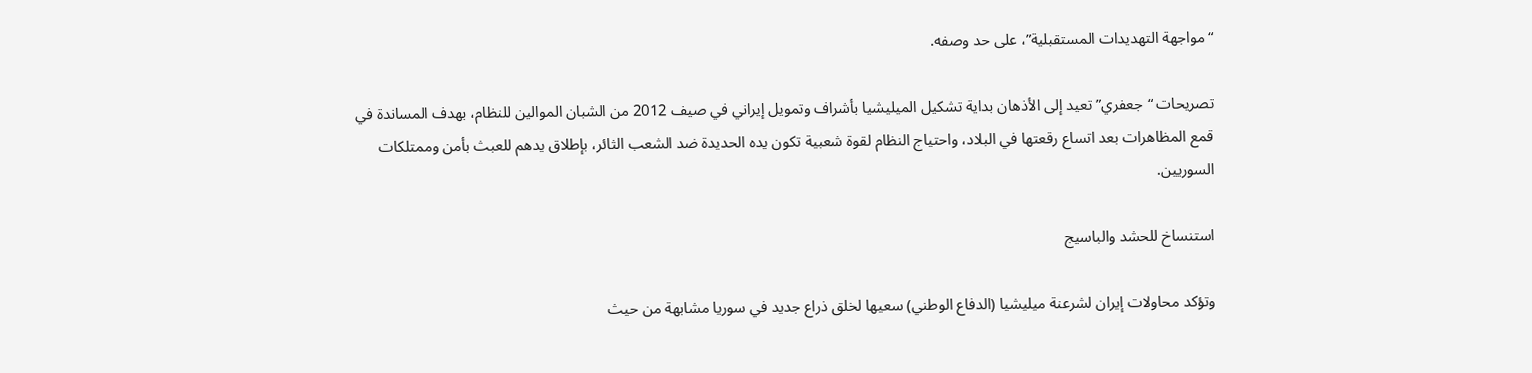“مواجهة التهديدات المستقبلية”، علی حد وصفه.

تصريحات “جعفري” تعيد إلی الأذهان بداية تشکيل الميليشيا بأشراف وتمويل إيراني في صيف 2012 من الشبان الموالين للنظام، بهدف المساندة في قمع المظاهرات بعد اتساع رقعتها في البلاد، واحتياج النظام لقوة شعبية تکون يده الحديدة ضد الشعب الثائر، بإطلاق يدهم للعبث بأمن وممتلکات السوريين.

استنساخ للحشد والباسيج

وتؤکد محاولات إيران لشرعنة ميليشيا (الدفاع الوطني) سعيها لخلق ذراع جديد في سوريا مشابهة من حيث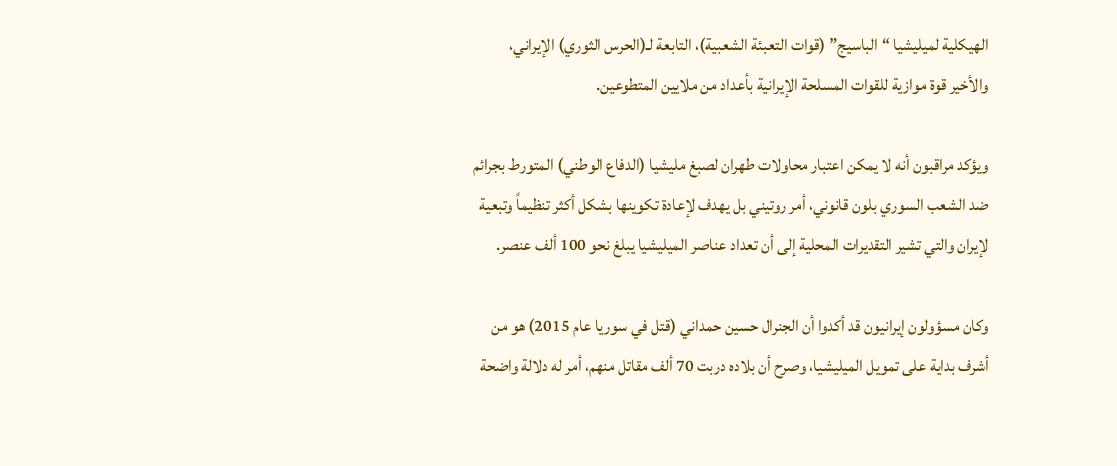الهيکلية لميليشيا “الباسيج” (قوات التعبئة الشعبية)، التابعة لـ(الحرس الثوري) الإيراني، والأخير قوة موازية للقوات المسلحة الإيرانية بأعداد من ملايين المتطوعين.

ويؤکد مراقبون أنه لا يمکن اعتبار محاولات طهران لصبغ مليشيا (الدفاع الوطني) المتورط بجرائم ضد الشعب السوري بلون قانوني، أمر روتيني بل يهدف لإعادة تکوينها بشکل أکثر تنظيماً وتبعية لإيران والتي تشير التقديرات المحلية إلی أن تعداد عناصر الميليشيا يبلغ نحو 100 ألف عنصر.

وکان مسؤولون إيرانيون قد أکدوا أن الجنرال حسين حمداني (قتل في سوريا عام 2015) هو من أشرف بداية علی تمويل الميليشيا، وصرح أن بلاده دربت 70 ألف مقاتل منهم، أمر له دلالة واضحة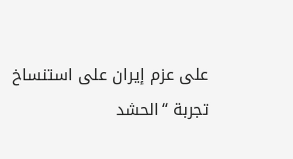علی عزم إيران علی استنساخ تجربة “الحشد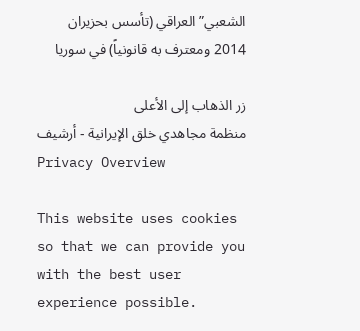الشعبي” العراقي (تأسس بحزيران 2014 ومعترف به قانونياً) في سوريا

زر الذهاب إلى الأعلى
منظمة مجاهدي خلق الإيرانية - أرشیف
Privacy Overview

This website uses cookies so that we can provide you with the best user experience possible.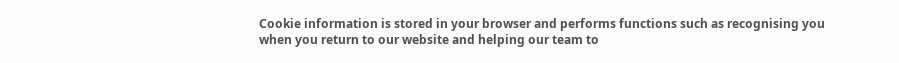Cookie information is stored in your browser and performs functions such as recognising you when you return to our website and helping our team to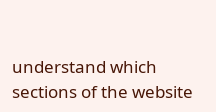understand which sections of the website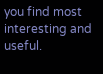you find most interesting and useful.